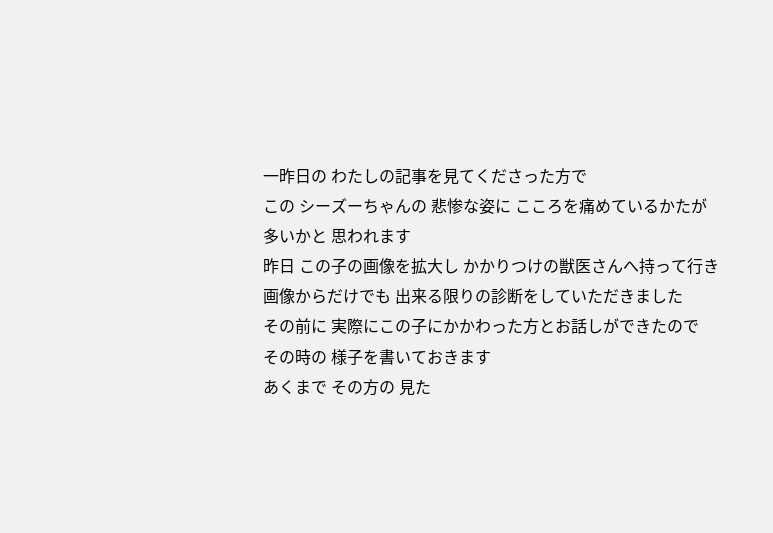一昨日の わたしの記事を見てくださった方で
この シーズーちゃんの 悲惨な姿に こころを痛めているかたが
多いかと 思われます
昨日 この子の画像を拡大し かかりつけの獣医さんへ持って行き
画像からだけでも 出来る限りの診断をしていただきました
その前に 実際にこの子にかかわった方とお話しができたので
その時の 様子を書いておきます
あくまで その方の 見た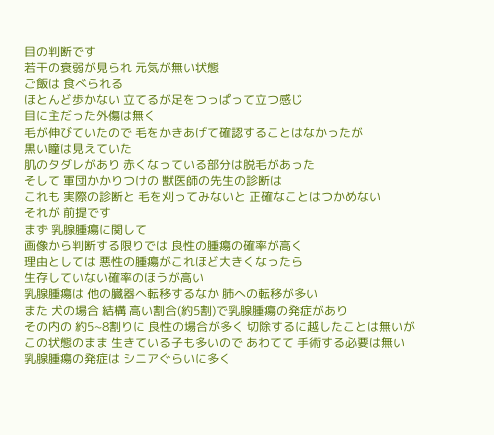目の判断です
若干の衰弱が見られ 元気が無い状態
ご飯は 食べられる
ほとんど歩かない 立てるが足をつっぱって立つ感じ
目に主だった外傷は無く
毛が伸びていたので 毛をかきあげて確認することはなかったが
黒い瞳は見えていた
肌のタダレがあり 赤くなっている部分は脱毛があった
そして 軍団かかりつけの 獣医師の先生の診断は
これも 実際の診断と 毛を刈ってみないと 正確なことはつかめない
それが 前提です
まず 乳腺腫瘍に関して
画像から判断する限りでは 良性の腫瘍の確率が高く
理由としては 悪性の腫瘍がこれほど大きくなったら
生存していない確率のほうが高い
乳腺腫瘍は 他の臓器へ転移するなか 肺への転移が多い
また 犬の場合 結構 高い割合(約5割)で乳腺腫瘍の発症があり
その内の 約5~8割りに 良性の場合が多く 切除するに越したことは無いが
この状態のまま 生きている子も多いので あわてて 手術する必要は無い
乳腺腫瘍の発症は シニアぐらいに多く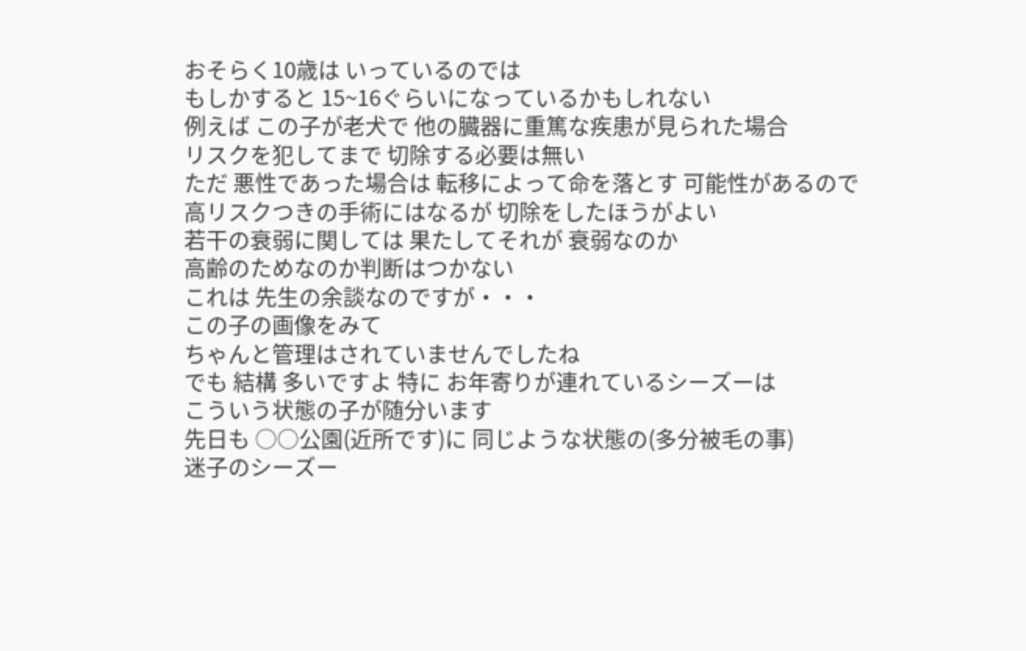おそらく10歳は いっているのでは
もしかすると 15~16ぐらいになっているかもしれない
例えば この子が老犬で 他の臓器に重篤な疾患が見られた場合
リスクを犯してまで 切除する必要は無い
ただ 悪性であった場合は 転移によって命を落とす 可能性があるので
高リスクつきの手術にはなるが 切除をしたほうがよい
若干の衰弱に関しては 果たしてそれが 衰弱なのか
高齢のためなのか判断はつかない
これは 先生の余談なのですが・・・
この子の画像をみて
ちゃんと管理はされていませんでしたね
でも 結構 多いですよ 特に お年寄りが連れているシーズーは
こういう状態の子が随分います
先日も ○○公園(近所です)に 同じような状態の(多分被毛の事)
迷子のシーズー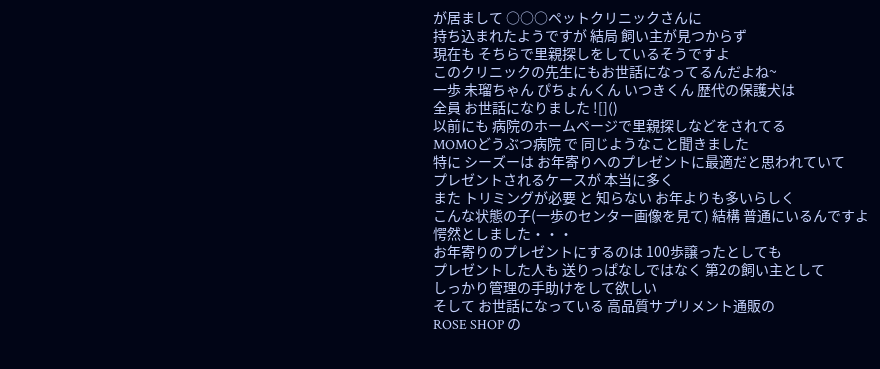が居まして ○○○ペットクリニックさんに
持ち込まれたようですが 結局 飼い主が見つからず
現在も そちらで里親探しをしているそうですよ
このクリニックの先生にもお世話になってるんだよね~
一歩 未瑠ちゃん ぴちょんくん いつきくん 歴代の保護犬は
全員 お世話になりました ![]()
以前にも 病院のホームページで里親探しなどをされてる
MOMOどうぶつ病院 で 同じようなこと聞きました
特に シーズーは お年寄りへのプレゼントに最適だと思われていて
プレゼントされるケースが 本当に多く
また トリミングが必要 と 知らない お年よりも多いらしく
こんな状態の子(一歩のセンター画像を見て) 結構 普通にいるんですよ
愕然としました・・・
お年寄りのプレゼントにするのは 100歩譲ったとしても
プレゼントした人も 送りっぱなしではなく 第2の飼い主として
しっかり管理の手助けをして欲しい
そして お世話になっている 高品質サプリメント通販の
ROSE SHOP の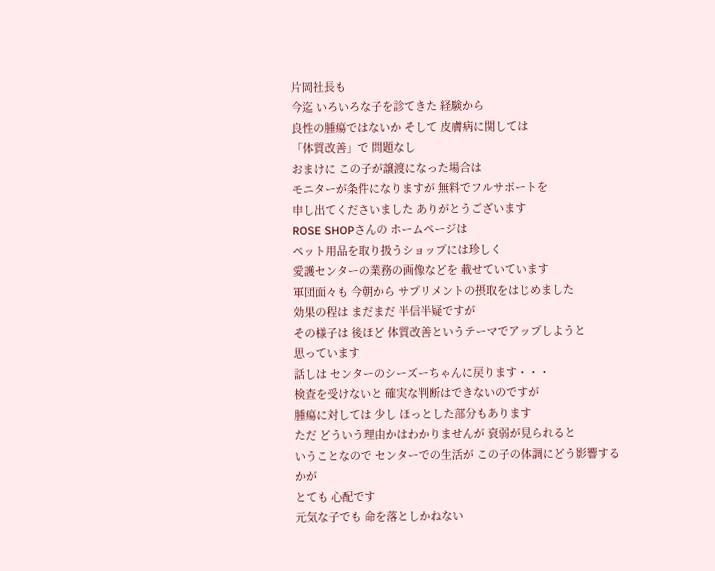片岡社長も
今迄 いろいろな子を診てきた 経験から
良性の腫瘍ではないか そして 皮膚病に関しては
「体質改善」で 問題なし
おまけに この子が譲渡になった場合は
モニターが条件になりますが 無料でフルサポートを
申し出てくださいました ありがとうございます
ROSE SHOPさんの ホームページは
ペット用品を取り扱うショップには珍しく
愛護センターの業務の画像などを 載せていています
軍団面々も 今朝から サプリメントの摂取をはじめました
効果の程は まだまだ 半信半疑ですが
その様子は 後ほど 体質改善というテーマでアップしようと
思っています
話しは センターのシーズーちゃんに戻ります・・・
検査を受けないと 確実な判断はできないのですが
腫瘍に対しては 少し ほっとした部分もあります
ただ どういう理由かはわかりませんが 衰弱が見られると
いうことなので センターでの生活が この子の体調にどう影響するかが
とても 心配です
元気な子でも 命を落としかねない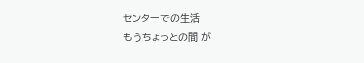センターでの生活
もうちょっとの間 が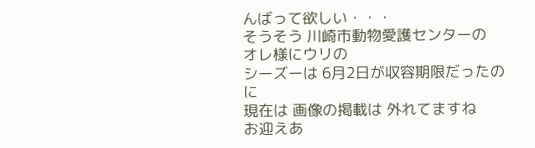んばって欲しい・・・
そうそう 川崎市動物愛護センターの オレ様にウリの
シーズーは 6月2日が収容期限だったのに
現在は 画像の掲載は 外れてますね
お迎えあ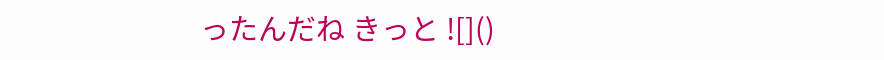ったんだね きっと ![]()